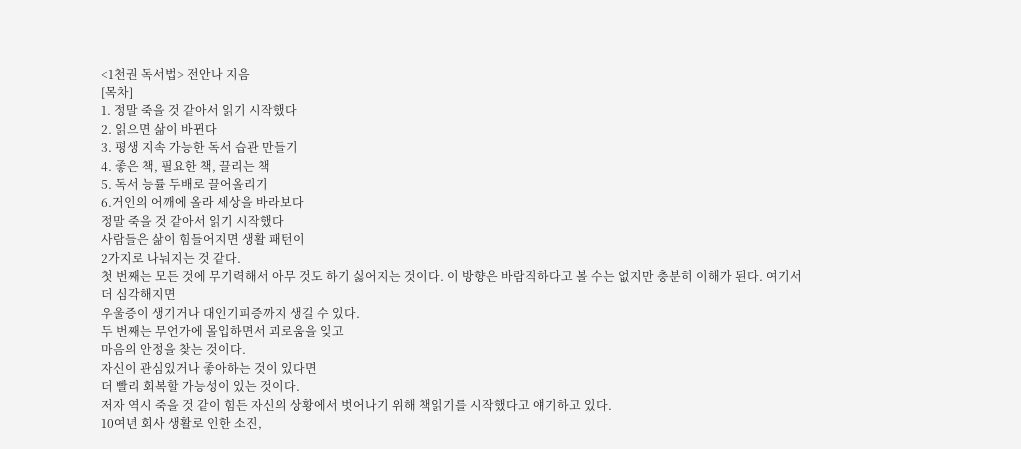<1천권 독서법> 전안나 지음
[목차]
1. 정말 죽을 것 같아서 읽기 시작했다
2. 읽으면 삶이 바뀐다
3. 평생 지속 가능한 독서 습관 만들기
4. 좋은 책, 필요한 책, 끌리는 책
5. 독서 능률 두배로 끌어올리기
6.거인의 어깨에 올라 세상을 바라보다
정말 죽을 것 같아서 읽기 시작했다
사람들은 삶이 힘들어지면 생활 패턴이
2가지로 나눠지는 것 같다.
첫 번째는 모든 것에 무기력해서 아무 것도 하기 싫어지는 것이다. 이 방향은 바람직하다고 볼 수는 없지만 충분히 이해가 된다. 여기서 더 심각해지면
우울증이 생기거나 대인기피증까지 생길 수 있다.
두 번째는 무언가에 몰입하면서 괴로움을 잊고
마음의 안정을 찾는 것이다.
자신이 관심있거나 좋아하는 것이 있다면
더 빨리 회복할 가능성이 있는 것이다.
저자 역시 죽을 것 같이 힘든 자신의 상황에서 벗어나기 위해 책읽기를 시작했다고 얘기하고 있다.
10여년 회사 생활로 인한 소진,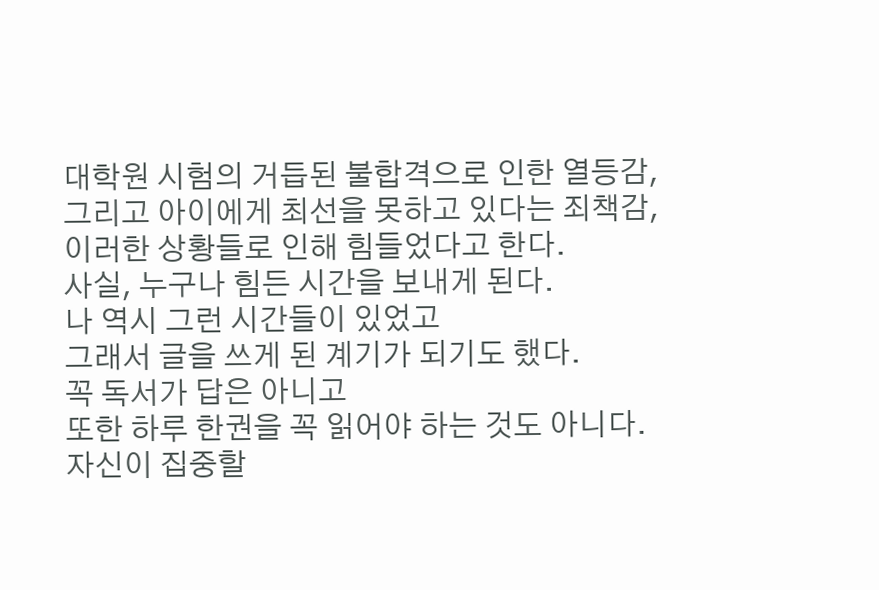대학원 시험의 거듭된 불합격으로 인한 열등감,
그리고 아이에게 최선을 못하고 있다는 죄책감,
이러한 상황들로 인해 힘들었다고 한다.
사실, 누구나 힘든 시간을 보내게 된다.
나 역시 그런 시간들이 있었고
그래서 글을 쓰게 된 계기가 되기도 했다.
꼭 독서가 답은 아니고
또한 하루 한권을 꼭 읽어야 하는 것도 아니다.
자신이 집중할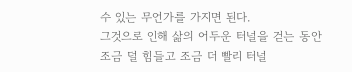수 있는 무언가를 가지면 된다.
그것으로 인해 삶의 어두운 터널을 걷는 동안
조금 덜 힘들고 조금 더 빨리 터널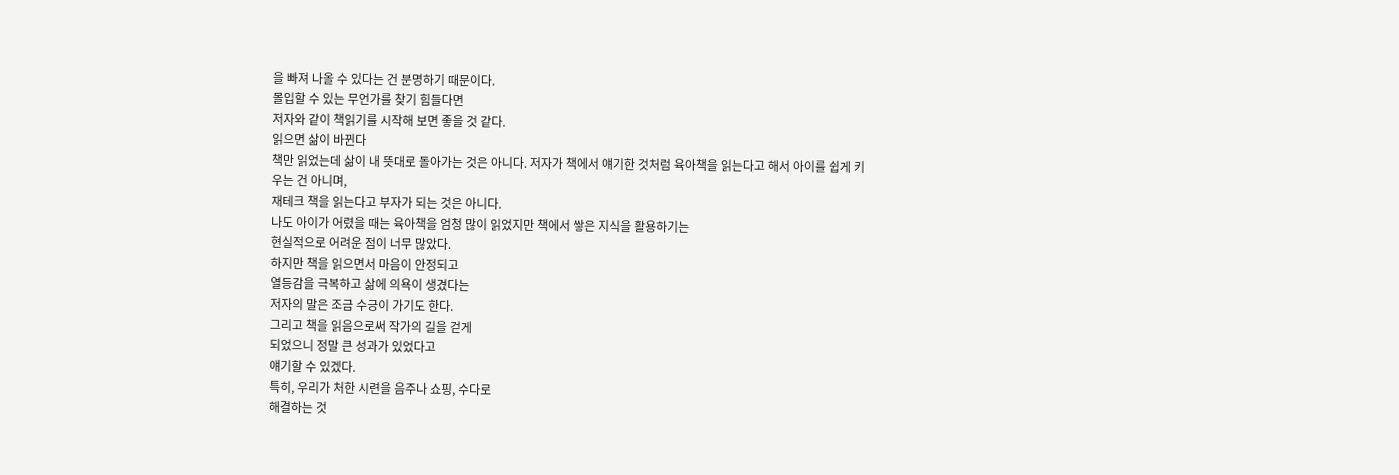을 빠져 나올 수 있다는 건 분명하기 때문이다.
몰입할 수 있는 무언가를 찾기 힘들다면
저자와 같이 책읽기를 시작해 보면 좋을 것 같다.
읽으면 삶이 바뀐다
책만 읽었는데 삶이 내 뜻대로 돌아가는 것은 아니다. 저자가 책에서 얘기한 것처럼 육아책을 읽는다고 해서 아이를 쉽게 키우는 건 아니며,
재테크 책을 읽는다고 부자가 되는 것은 아니다.
나도 아이가 어렸을 때는 육아책을 엄청 많이 읽었지만 책에서 쌓은 지식을 활용하기는
현실적으로 어려운 점이 너무 많았다.
하지만 책을 읽으면서 마음이 안정되고
열등감을 극복하고 삶에 의욕이 생겼다는
저자의 말은 조금 수긍이 가기도 한다.
그리고 책을 읽음으로써 작가의 길을 걷게
되었으니 정말 큰 성과가 있었다고
얘기할 수 있겠다.
특히, 우리가 처한 시련을 음주나 쇼핑, 수다로
해결하는 것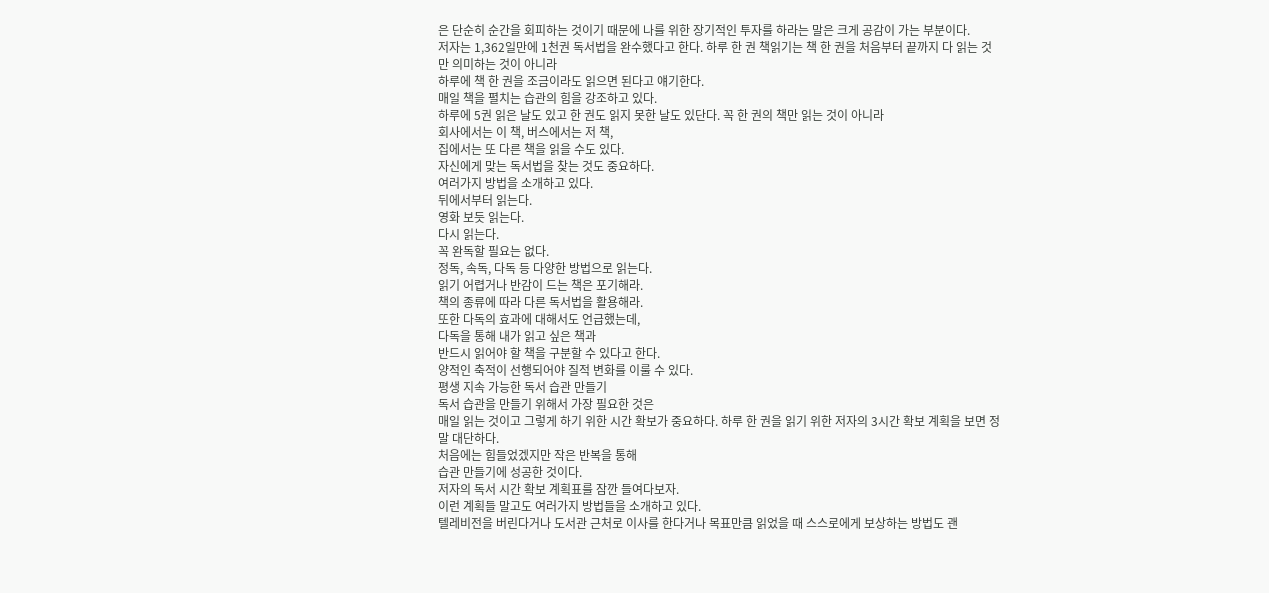은 단순히 순간을 회피하는 것이기 때문에 나를 위한 장기적인 투자를 하라는 말은 크게 공감이 가는 부분이다.
저자는 1,362일만에 1천권 독서법을 완수했다고 한다. 하루 한 권 책읽기는 책 한 권을 처음부터 끝까지 다 읽는 것만 의미하는 것이 아니라
하루에 책 한 권을 조금이라도 읽으면 된다고 얘기한다.
매일 책을 펼치는 습관의 힘을 강조하고 있다.
하루에 5권 읽은 날도 있고 한 권도 읽지 못한 날도 있단다. 꼭 한 권의 책만 읽는 것이 아니라
회사에서는 이 책, 버스에서는 저 책,
집에서는 또 다른 책을 읽을 수도 있다.
자신에게 맞는 독서법을 찾는 것도 중요하다.
여러가지 방법을 소개하고 있다.
뒤에서부터 읽는다.
영화 보듯 읽는다.
다시 읽는다.
꼭 완독할 필요는 없다.
정독, 속독, 다독 등 다양한 방법으로 읽는다.
읽기 어렵거나 반감이 드는 책은 포기해라.
책의 종류에 따라 다른 독서법을 활용해라.
또한 다독의 효과에 대해서도 언급했는데,
다독을 통해 내가 읽고 싶은 책과
반드시 읽어야 할 책을 구분할 수 있다고 한다.
양적인 축적이 선행되어야 질적 변화를 이룰 수 있다.
평생 지속 가능한 독서 습관 만들기
독서 습관을 만들기 위해서 가장 필요한 것은
매일 읽는 것이고 그렇게 하기 위한 시간 확보가 중요하다. 하루 한 권을 읽기 위한 저자의 3시간 확보 계획을 보면 정말 대단하다.
처음에는 힘들었겠지만 작은 반복을 통해
습관 만들기에 성공한 것이다.
저자의 독서 시간 확보 계획표를 잠깐 들여다보자.
이런 계획들 말고도 여러가지 방법들을 소개하고 있다.
텔레비전을 버린다거나 도서관 근처로 이사를 한다거나 목표만큼 읽었을 때 스스로에게 보상하는 방법도 괜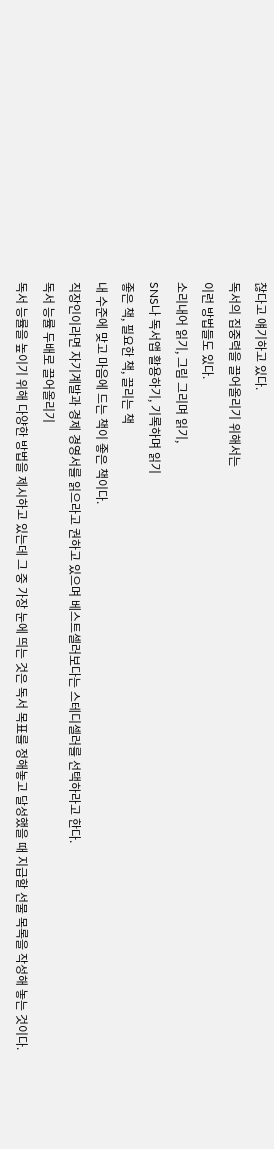찮다고 얘기하고 있다.
독서의 집중력을 끌어올리기 위해서는
이런 방법들도 있다.
소리내어 읽기, 그림 그리며 읽기,
SNS나 독서앱 활용하기, 기록하며 읽기
좋은 책, 필요한 책, 끌리는 책
내 수준에 맞고 마음에 드는 책이 좋은 책이다.
직장인이라면 자기계발과 경제 경영서를 읽으라고 권하고 있으며 베스트셀러보다는 스테디셀러를 선택하라고 한다.
독서 능률 두배로 끌어올리기
독서 능률을 높이기 위해 다양한 방법을 제시하고 있는데 그 중 가장 눈에 띄는 것은 독서 목표를 정해놓고 달성했을 때 지급할 선물 목록을 작성해 놓는 것이다.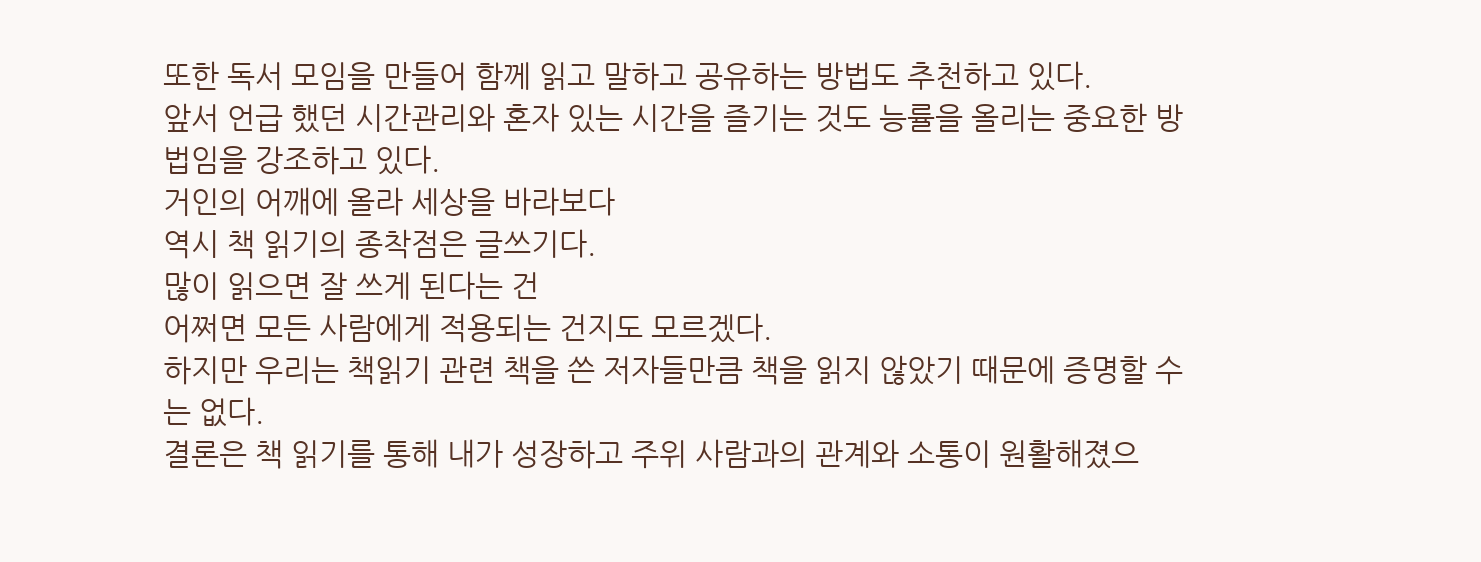또한 독서 모임을 만들어 함께 읽고 말하고 공유하는 방법도 추천하고 있다.
앞서 언급 했던 시간관리와 혼자 있는 시간을 즐기는 것도 능률을 올리는 중요한 방법임을 강조하고 있다.
거인의 어깨에 올라 세상을 바라보다
역시 책 읽기의 종착점은 글쓰기다.
많이 읽으면 잘 쓰게 된다는 건
어쩌면 모든 사람에게 적용되는 건지도 모르겠다.
하지만 우리는 책읽기 관련 책을 쓴 저자들만큼 책을 읽지 않았기 때문에 증명할 수는 없다.
결론은 책 읽기를 통해 내가 성장하고 주위 사람과의 관계와 소통이 원활해졌으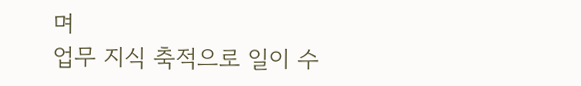며
업무 지식 축적으로 일이 수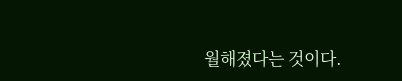월해졌다는 것이다.